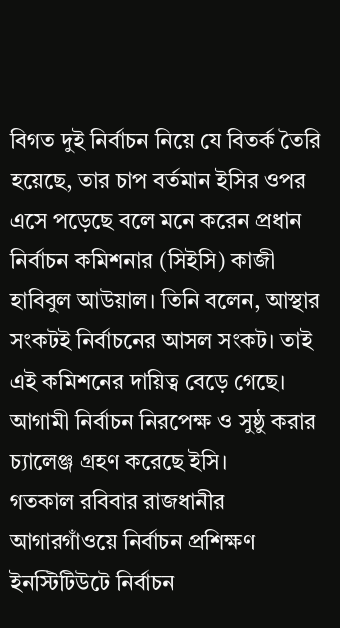বিগত দুই নির্বাচন নিয়ে যে বিতর্ক তৈরি হয়েছে, তার চাপ বর্তমান ইসির ওপর এসে পড়েছে বলে মনে করেন প্রধান নির্বাচন কমিশনার (সিইসি) কাজী হাবিবুল আউয়াল। তিনি বলেন, আস্থার সংকটই নির্বাচনের আসল সংকট। তাই এই কমিশনের দায়িত্ব বেড়ে গেছে। আগামী নির্বাচন নিরপেক্ষ ও সুষ্ঠু করার চ্যালেঞ্জ গ্রহণ করেছে ইসি।
গতকাল রবিবার রাজধানীর আগারগাঁওয়ে নির্বাচন প্রশিক্ষণ ইনস্টিটিউটে নির্বাচন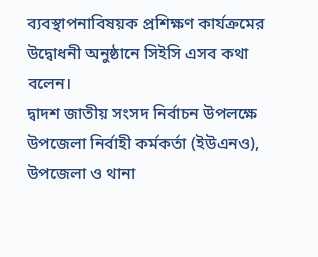ব্যবস্থাপনাবিষয়ক প্রশিক্ষণ কার্যক্রমের উদ্বোধনী অনুষ্ঠানে সিইসি এসব কথা বলেন।
দ্বাদশ জাতীয় সংসদ নির্বাচন উপলক্ষে উপজেলা নির্বাহী কর্মকর্তা (ইউএনও), উপজেলা ও থানা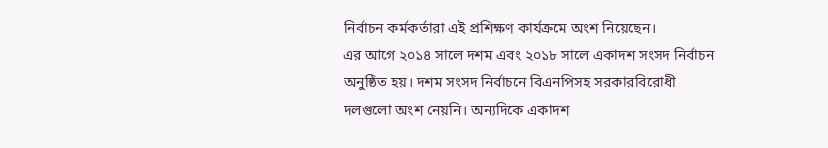নির্বাচন কর্মকর্তারা এই প্রশিক্ষণ কার্যক্রমে অংশ নিয়েছেন।
এর আগে ২০১৪ সালে দশম এবং ২০১৮ সালে একাদশ সংসদ নির্বাচন অনুষ্ঠিত হয়। দশম সংসদ নির্বাচনে বিএনপিসহ সরকারবিরোধী দলগুলো অংশ নেয়নি। অন্যদিকে একাদশ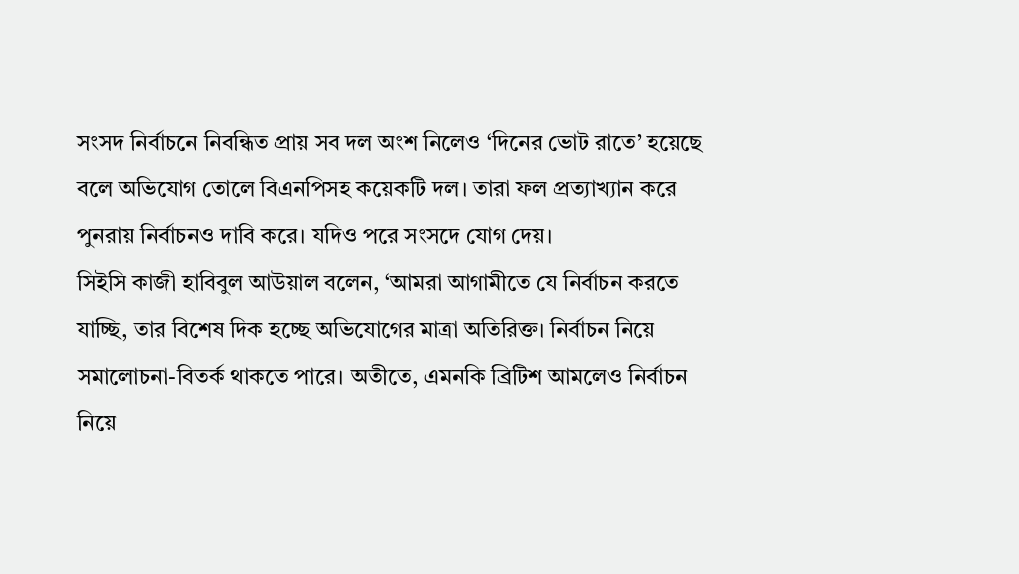সংসদ নির্বাচনে নিবন্ধিত প্রায় সব দল অংশ নিলেও ‘দিনের ভোট রাতে’ হয়েছে বলে অভিযোগ তোলে বিএনপিসহ কয়েকটি দল। তারা ফল প্রত্যাখ্যান করে পুনরায় নির্বাচনও দাবি করে। যদিও পরে সংসদে যোগ দেয়।
সিইসি কাজী হাবিবুল আউয়াল বলেন, ‘আমরা আগামীতে যে নির্বাচন করতে যাচ্ছি, তার বিশেষ দিক হচ্ছে অভিযোগের মাত্রা অতিরিক্ত। নির্বাচন নিয়ে সমালোচনা-বিতর্ক থাকতে পারে। অতীতে, এমনকি ব্রিটিশ আমলেও নির্বাচন নিয়ে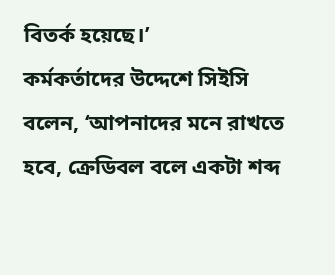বিতর্ক হয়েছে।’
কর্মকর্তাদের উদ্দেশে সিইসি বলেন, ‘আপনাদের মনে রাখতে হবে, ক্রেডিবল বলে একটা শব্দ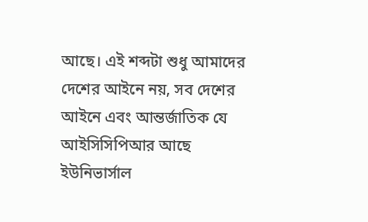আছে। এই শব্দটা শুধু আমাদের দেশের আইনে নয়, সব দেশের আইনে এবং আন্তর্জাতিক যে আইসিসিপিআর আছে ইউনিভার্সাল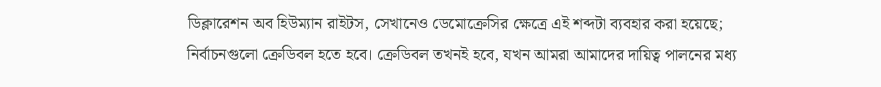ডিক্লারেশন অব হিউম্যান রাইটস, সেখানেও ডেমোক্রেসির ক্ষেত্রে এই শব্দটা ব্যবহার করা হয়েছে; নির্বাচনগুলো ক্রেডিবল হতে হবে। ক্রেডিবল তখনই হবে, যখন আমরা আমাদের দায়িত্ব পালনের মধ্য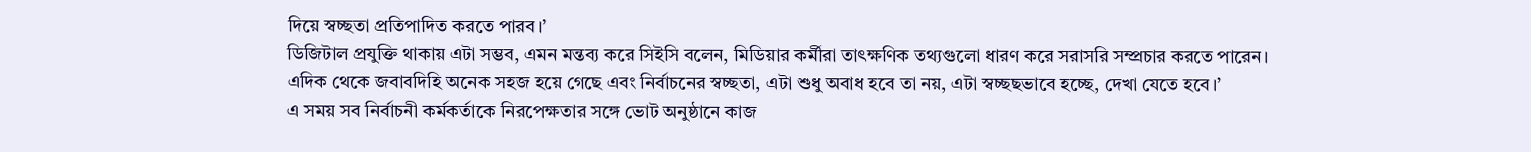দিয়ে স্বচ্ছতা প্রতিপাদিত করতে পারব।’
ডিজিটাল প্রযুক্তি থাকায় এটা সম্ভব, এমন মন্তব্য করে সিইসি বলেন, মিডিয়ার কর্মীরা তাৎক্ষণিক তথ্যগুলো ধারণ করে সরাসরি সম্প্রচার করতে পারেন। এদিক থেকে জবাবদিহি অনেক সহজ হয়ে গেছে এবং নির্বাচনের স্বচ্ছতা, এটা শুধু অবাধ হবে তা নয়, এটা স্বচ্ছছভাবে হচ্ছে, দেখা যেতে হবে।’
এ সময় সব নির্বাচনী কর্মকর্তাকে নিরপেক্ষতার সঙ্গে ভোট অনুষ্ঠানে কাজ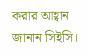করার আহ্বান জানান সিইসি।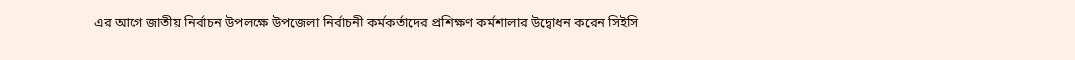এর আগে জাতীয় নির্বাচন উপলক্ষে উপজেলা নির্বাচনী কর্মকর্তাদের প্রশিক্ষণ কর্মশালার উদ্বোধন করেন সিইসি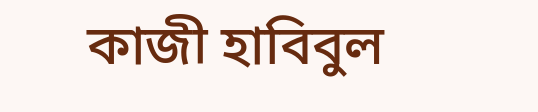কাজী হাবিবুল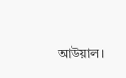আউয়াল।